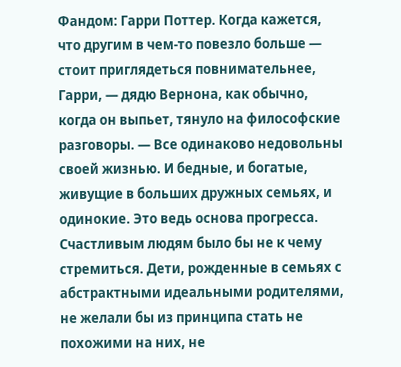Фандом: Гарри Поттер. Когда кажется, что другим в чем-то повезло больше — стоит приглядеться повнимательнее, Гарри, — дядю Вернона, как обычно, когда он выпьет, тянуло на философские разговоры. — Все одинаково недовольны своей жизнью. И бедные, и богатые, живущие в больших дружных семьях, и одинокие. Это ведь основа прогресса. Счастливым людям было бы не к чему стремиться. Дети, рожденные в семьях с абстрактными идеальными родителями, не желали бы из принципа стать не похожими на них, не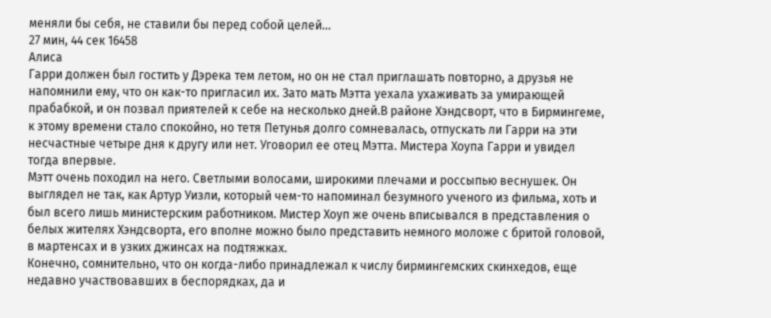меняли бы себя, не ставили бы перед собой целей…
27 мин, 44 сек 16458
Алиса
Гарри должен был гостить у Дэрека тем летом, но он не стал приглашать повторно, а друзья не напомнили ему, что он как-то пригласил их. Зато мать Мэтта уехала ухаживать за умирающей прабабкой, и он позвал приятелей к себе на несколько дней.В районе Хэндсворт, что в Бирмингеме, к этому времени стало спокойно, но тетя Петунья долго сомневалась, отпускать ли Гарри на эти несчастные четыре дня к другу или нет. Уговорил ее отец Мэтта. Мистера Хоупа Гарри и увидел тогда впервые.
Мэтт очень походил на него. Светлыми волосами, широкими плечами и россыпью веснушек. Он выглядел не так, как Артур Уизли, который чем-то напоминал безумного ученого из фильма, хоть и был всего лишь министерским работником. Мистер Хоуп же очень вписывался в представления о белых жителях Хэндсворта, его вполне можно было представить немного моложе с бритой головой, в мартенсах и в узких джинсах на подтяжках.
Конечно, сомнительно, что он когда-либо принадлежал к числу бирмингемских скинхедов, еще недавно участвовавших в беспорядках, да и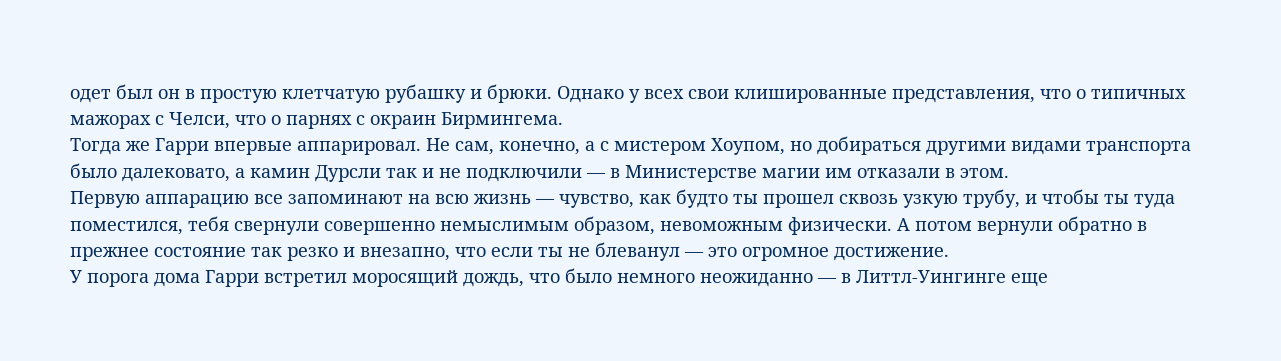одет был он в простую клетчатую рубашку и брюки. Однако у всех свои клишированные представления, что о типичных мажорах с Челси, что о парнях с окраин Бирмингема.
Тогда же Гарри впервые аппарировал. Не сам, конечно, а с мистером Хоупом, но добираться другими видами транспорта было далековато, а камин Дурсли так и не подключили — в Министерстве магии им отказали в этом.
Первую аппарацию все запоминают на всю жизнь — чувство, как будто ты прошел сквозь узкую трубу, и чтобы ты туда поместился, тебя свернули совершенно немыслимым образом, невоможным физически. А потом вернули обратно в прежнее состояние так резко и внезапно, что если ты не блеванул — это огромное достижение.
У порога дома Гарри встретил моросящий дождь, что было немного неожиданно — в Литтл-Уингинге еще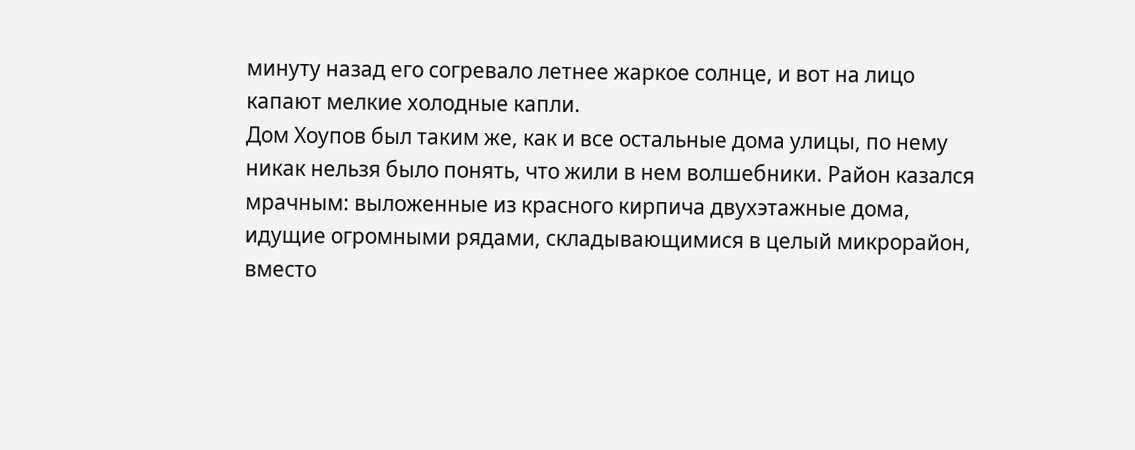минуту назад его согревало летнее жаркое солнце, и вот на лицо капают мелкие холодные капли.
Дом Хоупов был таким же, как и все остальные дома улицы, по нему никак нельзя было понять, что жили в нем волшебники. Район казался мрачным: выложенные из красного кирпича двухэтажные дома, идущие огромными рядами, складывающимися в целый микрорайон, вместо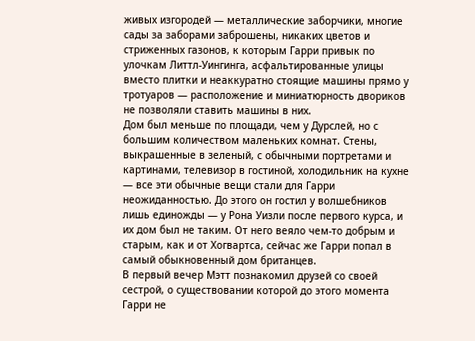живых изгородей — металлические заборчики, многие сады за заборами заброшены, никаких цветов и стриженных газонов, к которым Гарри привык по улочкам Литтл-Уингинга, асфальтированные улицы вместо плитки и неаккуратно стоящие машины прямо у тротуаров — расположение и миниатюрность двориков не позволяли ставить машины в них.
Дом был меньше по площади, чем у Дурслей, но с большим количеством маленьких комнат. Стены, выкрашенные в зеленый, с обычными портретами и картинами, телевизор в гостиной, холодильник на кухне — все эти обычные вещи стали для Гарри неожиданностью. До этого он гостил у волшебников лишь единожды — у Рона Уизли после первого курса, и их дом был не таким. От него веяло чем-то добрым и старым, как и от Хогвартса, сейчас же Гарри попал в самый обыкновенный дом британцев.
В первый вечер Мэтт познакомил друзей со своей сестрой, о существовании которой до этого момента Гарри не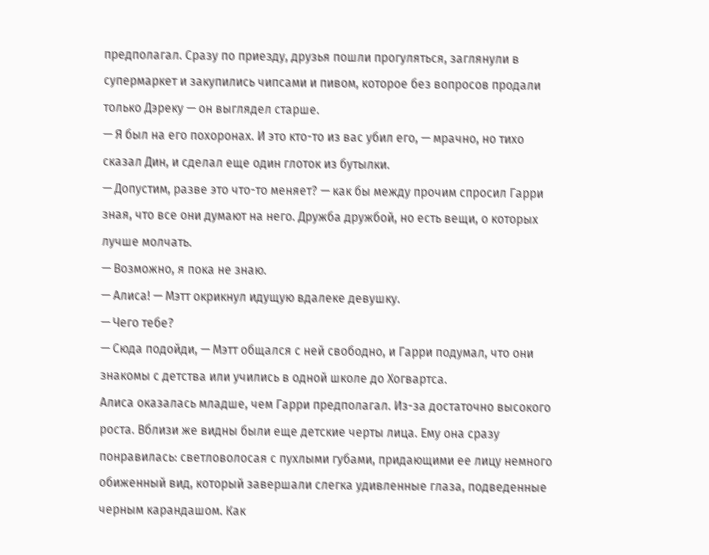предполагал. Сразу по приезду, друзья пошли прогуляться, заглянули в супермаркет и закупились чипсами и пивом, которое без вопросов продали только Дэреку — он выглядел старше.
— Я был на его похоронах. И это кто-то из вас убил его, — мрачно, но тихо сказал Дин, и сделал еще один глоток из бутылки.
— Допустим, разве это что-то меняет? — как бы между прочим спросил Гарри зная, что все они думают на него. Дружба дружбой, но есть вещи, о которых лучше молчать.
— Возможно, я пока не знаю.
— Алиса! — Мэтт окрикнул идущую вдалеке девушку.
— Чего тебе?
— Сюда подойди, — Мэтт общался с ней свободно, и Гарри подумал, что они знакомы с детства или учились в одной школе до Хогвартса.
Алиса оказалась младше, чем Гарри предполагал. Из-за достаточно высокого роста. Вблизи же видны были еще детские черты лица. Ему она сразу понравилась: светловолосая с пухлыми губами, придающими ее лицу немного обиженный вид, который завершали слегка удивленные глаза, подведенные черным карандашом. Как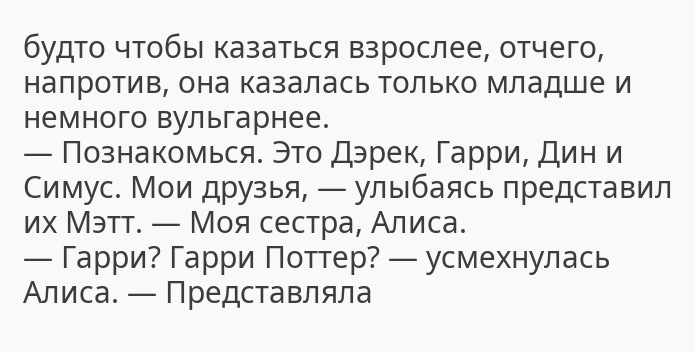будто чтобы казаться взрослее, отчего, напротив, она казалась только младше и немного вульгарнее.
— Познакомься. Это Дэрек, Гарри, Дин и Симус. Мои друзья, — улыбаясь представил их Мэтт. — Моя сестра, Алиса.
— Гарри? Гарри Поттер? — усмехнулась Алиса. — Представляла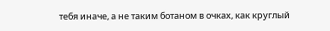тебя иначе, а не таким ботаном в очках, как круглый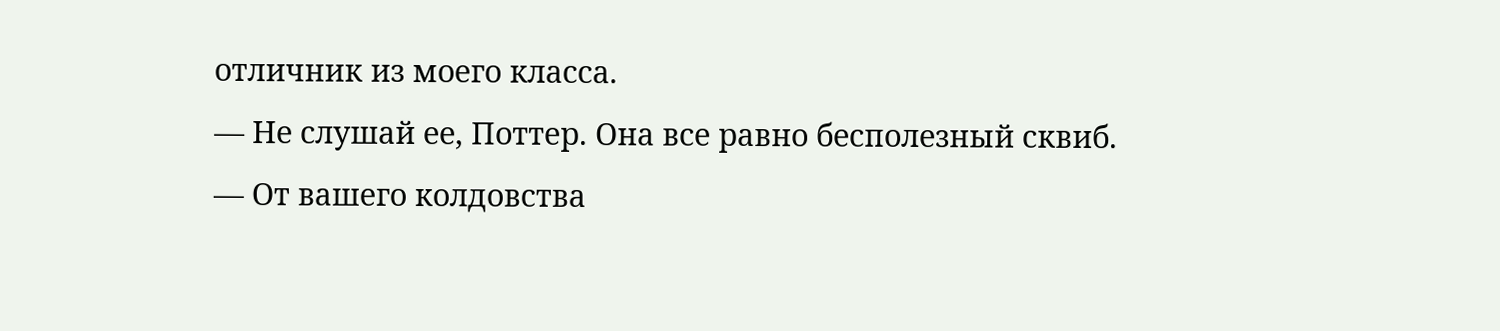отличник из моего класса.
— Не слушай ее, Поттер. Она все равно бесполезный сквиб.
— От вашего колдовства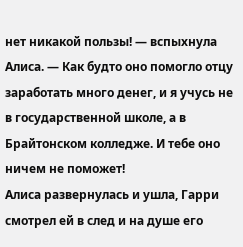нет никакой пользы! — вспыхнула Алиса. — Как будто оно помогло отцу заработать много денег, и я учусь не в государственной школе, а в Брайтонском колледже. И тебе оно ничем не поможет!
Алиса развернулась и ушла, Гарри смотрел ей в след и на душе его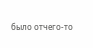было отчего-то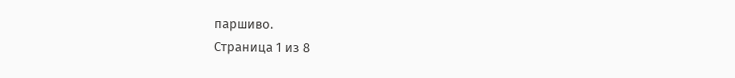паршиво.
Страница 1 из 8